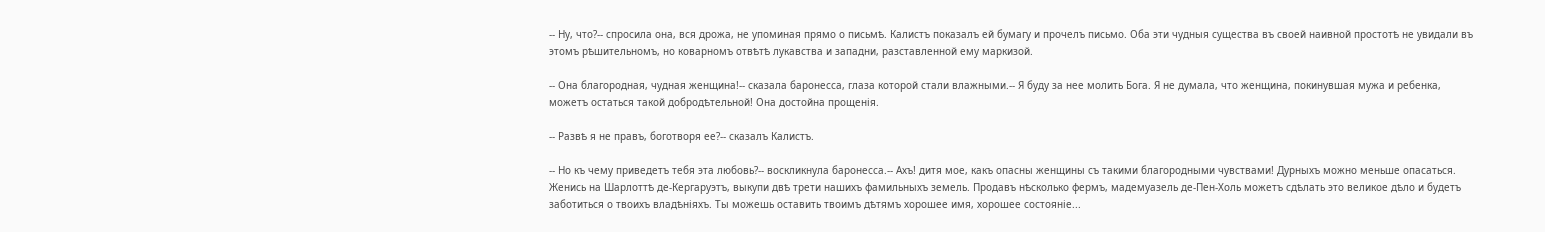-- Ну, что?-- спросила она, вся дрожа, не упоминая прямо о письмѣ. Калистъ показалъ ей бумагу и прочелъ письмо. Оба эти чудныя существа въ своей наивной простотѣ не увидали въ этомъ рѣшительномъ, но коварномъ отвѣтѣ лукавства и западни, разставленной ему маркизой.

-- Она благородная, чудная женщина!-- сказала баронесса, глаза которой стали влажными.-- Я буду за нее молить Бога. Я не думала, что женщина, покинувшая мужа и ребенка, можетъ остаться такой добродѣтельной! Она достойна прощенія.

-- Развѣ я не правъ, боготворя ее?-- сказалъ Калистъ.

-- Но къ чему приведетъ тебя эта любовь?-- воскликнула баронесса.-- Ахъ! дитя мое, какъ опасны женщины съ такими благородными чувствами! Дурныхъ можно меньше опасаться. Женись на Шарлоттѣ де-Кергаруэтъ, выкупи двѣ трети нашихъ фамильныхъ земель. Продавъ нѣсколько фермъ, мадемуазель де-Пен-Холь можетъ сдѣлать это великое дѣло и будетъ заботиться о твоихъ владѣніяхъ. Ты можешь оставить твоимъ дѣтямъ хорошее имя, хорошее состояніе...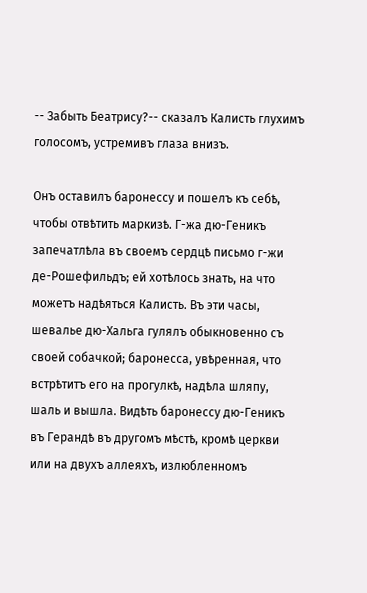-- Забыть Беатрису?-- сказалъ Калисть глухимъ голосомъ, устремивъ глаза внизъ.

Онъ оставилъ баронессу и пошелъ къ себѣ, чтобы отвѣтить маркизѣ. Г-жа дю-Геникъ запечатлѣла въ своемъ сердцѣ письмо г-жи де-Рошефильдъ; ей хотѣлось знать, на что можетъ надѣяться Калисть. Въ эти часы, шевалье дю-Хальга гулялъ обыкновенно съ своей собачкой; баронесса, увѣренная, что встрѣтитъ его на прогулкѣ, надѣла шляпу, шаль и вышла. Видѣть баронессу дю-Геникъ въ Герандѣ въ другомъ мѣстѣ, кромѣ церкви или на двухъ аллеяхъ, излюбленномъ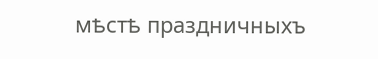мѣстѣ праздничныхъ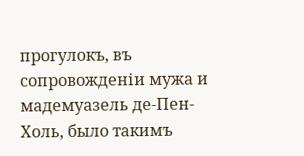прогулокъ, въ сопровожденіи мужа и мадемуазель де-Пен-Холь, было такимъ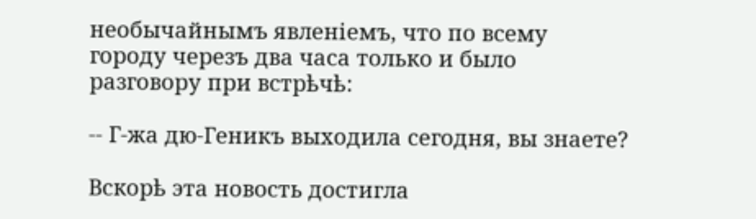необычайнымъ явленіемъ, что по всему городу черезъ два часа только и было разговору при встрѣчѣ:

-- Г-жа дю-Геникъ выходила сегодня, вы знаете?

Вскорѣ эта новость достигла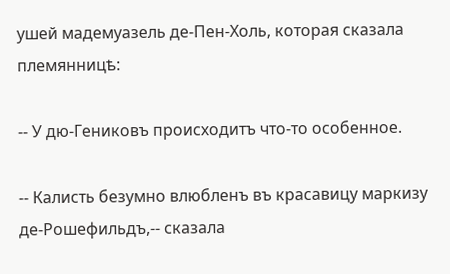ушей мадемуазель де-Пен-Холь, которая сказала племянницѣ:

-- У дю-Гениковъ происходитъ что-то особенное.

-- Калисть безумно влюбленъ въ красавицу маркизу де-Рошефильдъ,-- сказала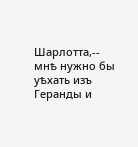Шарлотта,-- мнѣ нужно бы уѣхать изъ Геранды и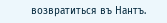возвратиться въ Нантъ.